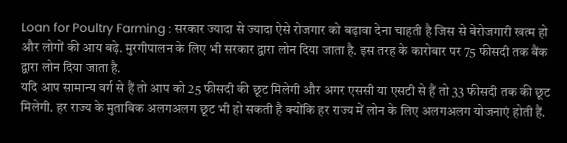Loan for Poultry Farming : सरकार ज्यादा से ज्यादा ऐसे रोजगार को बढ़ावा देना चाहती है जिस से बेरोजगारी खत्म हो और लोगों की आय बढ़े. मुरगीपालन के लिए भी सरकार द्वारा लोन दिया जाता है. इस तरह के कारोबार पर 75 फीसदी तक बैंक द्वारा लोन दिया जाता है.
यदि आप सामान्य वर्ग से हैं तो आप को 25 फीसदी की छूट मिलेगी और अगर एससी या एसटी से हैं तो 33 फीसदी तक की छूट मिलेगी. हर राज्य के मुताबिक अलगअलग छूट भी हो सकती है क्योंकि हर राज्य में लोन के लिए अलगअलग योजनाएं होती हैं.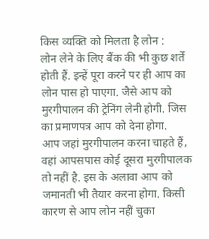किस व्यक्ति को मिलता है लोन :
लोन लेने के लिए बैंक की भी कुछ शर्तें होती हैं. इन्हें पूरा करने पर ही आप का लोन पास हो पाएगा. जैसे आप को मुरगीपालन की ट्रेनिंग लेनी होगी. जिस का प्रमाणपत्र आप को देना होगा.
आप जहां मुरगीपालन करना चाहते हैं, वहां आपसपास कोई दूसरा मुरगीपालक तो नहीं है. इस के अलावा आप को जमानती भी तैयार करना होगा. किसी कारण से आप लोन नहीं चुका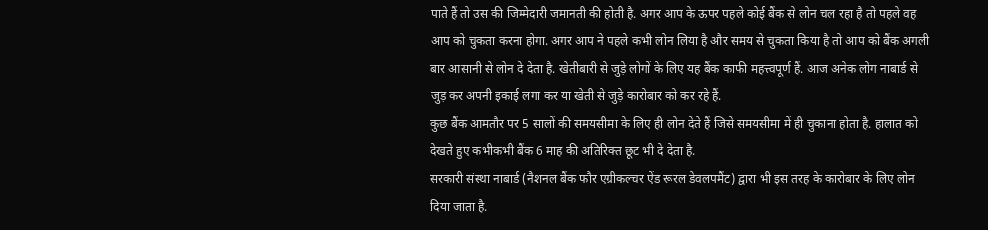पाते हैं तो उस की जिम्मेदारी जमानती की होती है. अगर आप के ऊपर पहले कोई बैंक से लोन चल रहा है तो पहले वह आप को चुकता करना होगा. अगर आप ने पहले कभी लोन लिया है और समय से चुकता किया है तो आप को बैंक अगली बार आसानी से लोन दे देता है. खेतीबारी से जुड़े लोगों के लिए यह बैंक काफी महत्त्वपूर्ण हैं. आज अनेक लोग नाबार्ड से जुड़ कर अपनी इकाई लगा कर या खेती से जुड़े कारोबार को कर रहे हैं.
कुछ बैंक आमतौर पर 5 सालों की समयसीमा के लिए ही लोन देते हैं जिसे समयसीमा में ही चुकाना होता है. हालात को देखते हुए कभीकभी बैंक 6 माह की अतिरिक्त छूट भी दे देता है.
सरकारी संस्था नाबार्ड (नैशनल बैंक फौर एग्रीकल्चर ऐंड रूरल डेवलपमैंट) द्वारा भी इस तरह के कारोबार के लिए लोन दिया जाता है.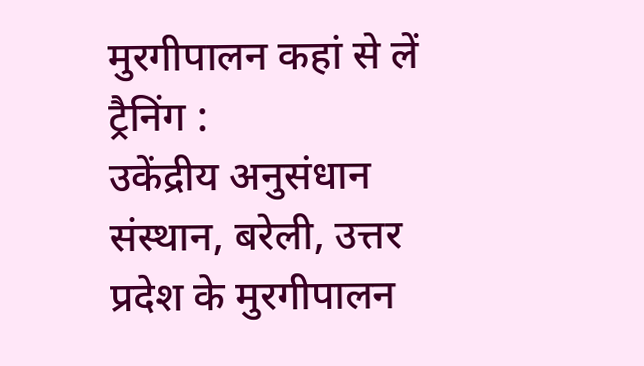मुरगीपालन कहां से लें ट्रैनिंग :
उकेंद्रीय अनुसंधान संस्थान, बरेली, उत्तर प्रदेश के मुरगीपालन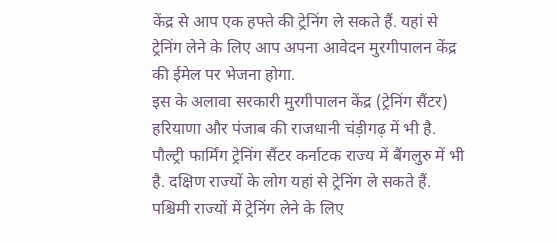केंद्र से आप एक हफ्ते की ट्रेनिंग ले सकते हैं. यहां से ट्रेनिंग लेने के लिए आप अपना आवेदन मुरगीपालन केंद्र की ईमेल पर भेजना होगा.
इस के अलावा सरकारी मुरगीपालन केंद्र (ट्रेनिंग सैंटर) हरियाणा और पंजाब की राजधानी चंड़ीगढ़ में भी है. पौल्ट्री फार्मिंग ट्रेनिंग सैंटर कर्नाटक राज्य में बैंगलुरु में भी है. दक्षिण राज्यों के लोग यहां से ट्रेनिंग ले सकते हैं.
पश्चिमी राज्यों में ट्रेनिंग लेने के लिए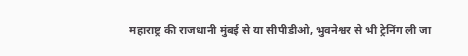महाराष्ट्र की राजधानी मुंबई से या सीपीडीओ, भुवनेश्वर से भी ट्रेनिंग ली जा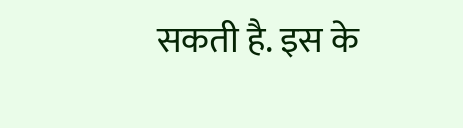सकती है. इस के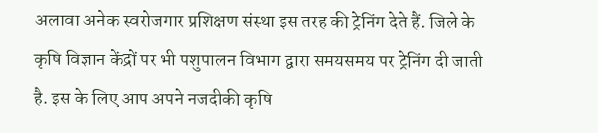अलावा अनेक स्वरोजगार प्रशिक्षण संस्था इस तरह की ट्रेनिंग देते हैं. जिले के कृषि विज्ञान केंद्रों पर भी पशुपालन विभाग द्वारा समयसमय पर ट्रेनिंग दी जाती है. इस के लिए आप अपने नजदीकी कृषि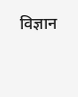विज्ञान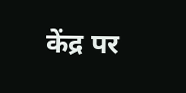केंद्र पर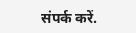संपर्क करें.